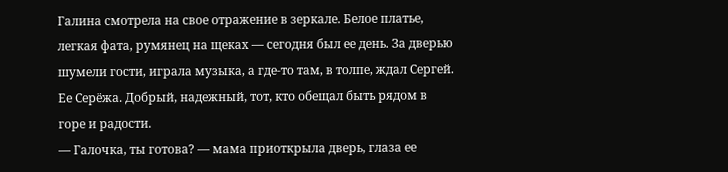Галина смотрела на свое отражение в зеркале. Белое платье, легкая фата, румянец на щеках — сегодня был ее день. За дверью шумели гости, играла музыка, а где-то там, в толпе, ждал Сергей. Ее Серёжа. Добрый, надежный, тот, кто обещал быть рядом в горе и радости.
— Галочка, ты готова? — мама приоткрыла дверь, глаза ее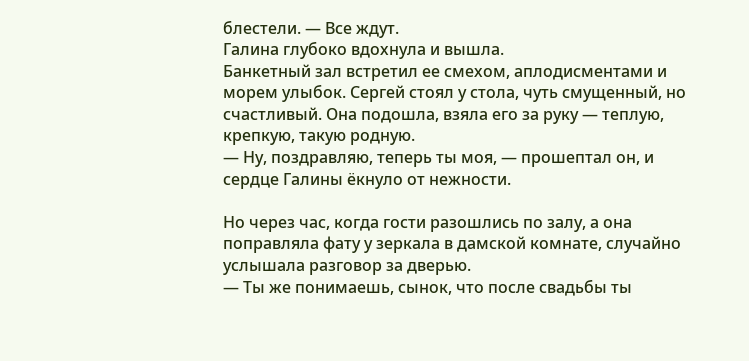блестели. — Все ждут.
Галина глубоко вдохнула и вышла.
Банкетный зал встретил ее смехом, аплодисментами и морем улыбок. Сергей стоял у стола, чуть смущенный, но счастливый. Она подошла, взяла его за руку — теплую, крепкую, такую родную.
— Ну, поздравляю, теперь ты моя, — прошептал он, и сердце Галины ёкнуло от нежности.

Но через час, когда гости разошлись по залу, а она поправляла фату у зеркала в дамской комнате, случайно услышала разговор за дверью.
— Ты же понимаешь, сынок, что после свадьбы ты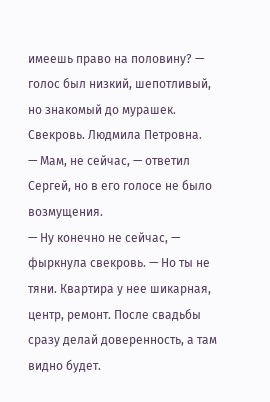имеешь право на половину? — голос был низкий, шепотливый, но знакомый до мурашек. Свекровь. Людмила Петровна.
— Мам, не сейчас, — ответил Сергей, но в его голосе не было возмущения.
— Ну конечно не сейчас, — фыркнула свекровь. — Но ты не тяни. Квартира у нее шикарная, центр, ремонт. После свадьбы сразу делай доверенность, а там видно будет.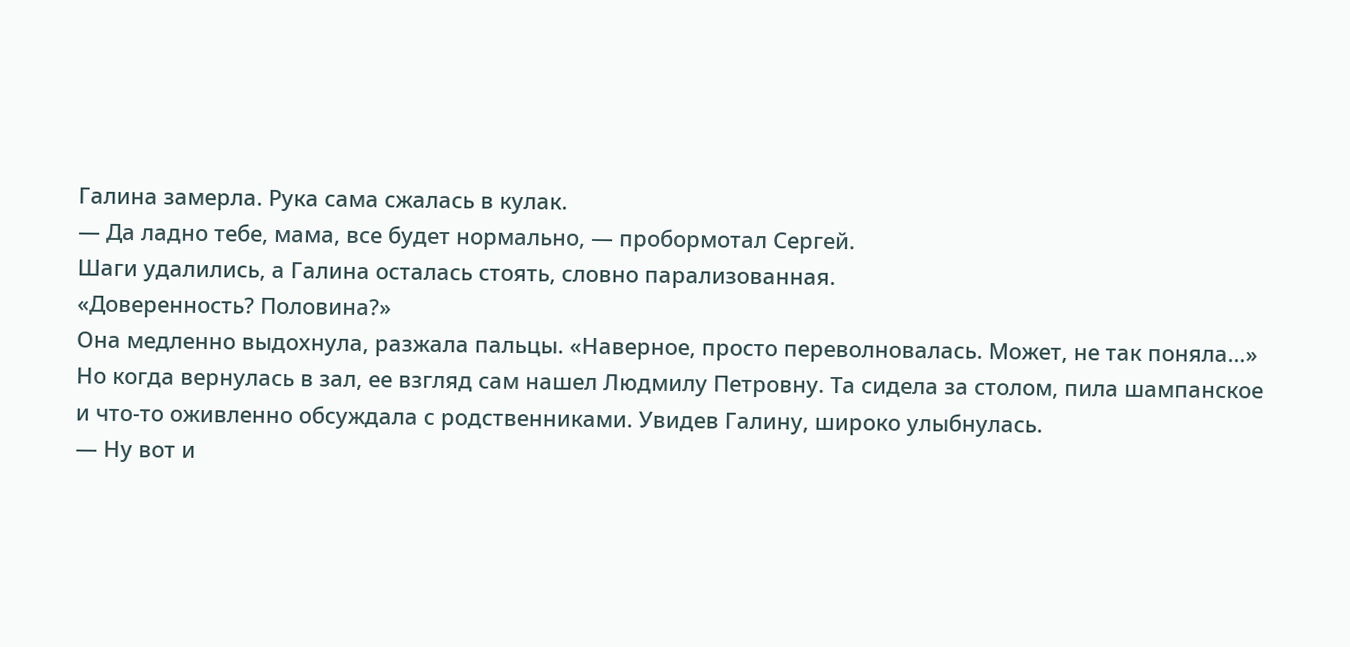Галина замерла. Рука сама сжалась в кулак.
— Да ладно тебе, мама, все будет нормально, — пробормотал Сергей.
Шаги удалились, а Галина осталась стоять, словно парализованная.
«Доверенность? Половина?»
Она медленно выдохнула, разжала пальцы. «Наверное, просто переволновалась. Может, не так поняла…»
Но когда вернулась в зал, ее взгляд сам нашел Людмилу Петровну. Та сидела за столом, пила шампанское и что-то оживленно обсуждала с родственниками. Увидев Галину, широко улыбнулась.
— Ну вот и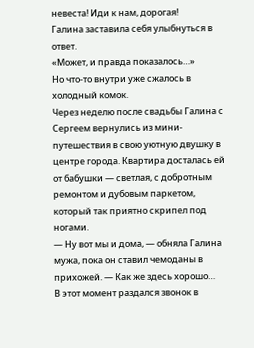невеста! Иди к нам, дорогая!
Галина заставила себя улыбнуться в ответ.
«Может, и правда показалось…»
Но что-то внутри уже сжалось в холодный комок.
Через неделю после свадьбы Галина с Сергеем вернулись из мини-путешествия в свою уютную двушку в центре города. Квартира досталась ей от бабушки — светлая, с добротным ремонтом и дубовым паркетом, который так приятно скрипел под ногами.
— Ну вот мы и дома, — обняла Галина мужа, пока он ставил чемоданы в прихожей. — Как же здесь хорошо…
В этот момент раздался звонок в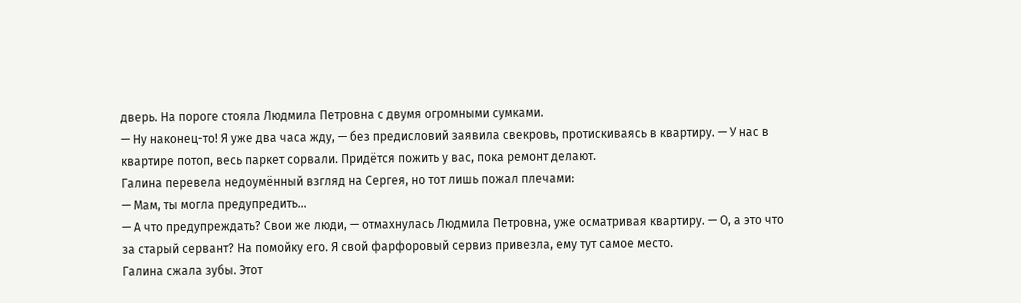дверь. На пороге стояла Людмила Петровна с двумя огромными сумками.
— Ну наконец-то! Я уже два часа жду, — без предисловий заявила свекровь, протискиваясь в квартиру. — У нас в квартире потоп, весь паркет сорвали. Придётся пожить у вас, пока ремонт делают.
Галина перевела недоумённый взгляд на Сергея, но тот лишь пожал плечами:
— Мам, ты могла предупредить…
— А что предупреждать? Свои же люди, — отмахнулась Людмила Петровна, уже осматривая квартиру. — О, а это что за старый сервант? На помойку его. Я свой фарфоровый сервиз привезла, ему тут самое место.
Галина сжала зубы. Этот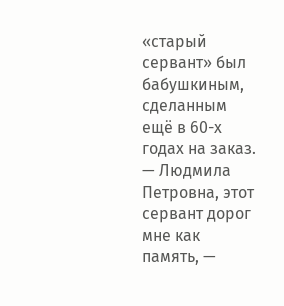«старый сервант» был бабушкиным, сделанным ещё в 60-х годах на заказ.
— Людмила Петровна, этот сервант дорог мне как память, —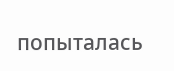попыталась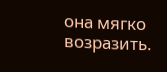она мягко возразить.